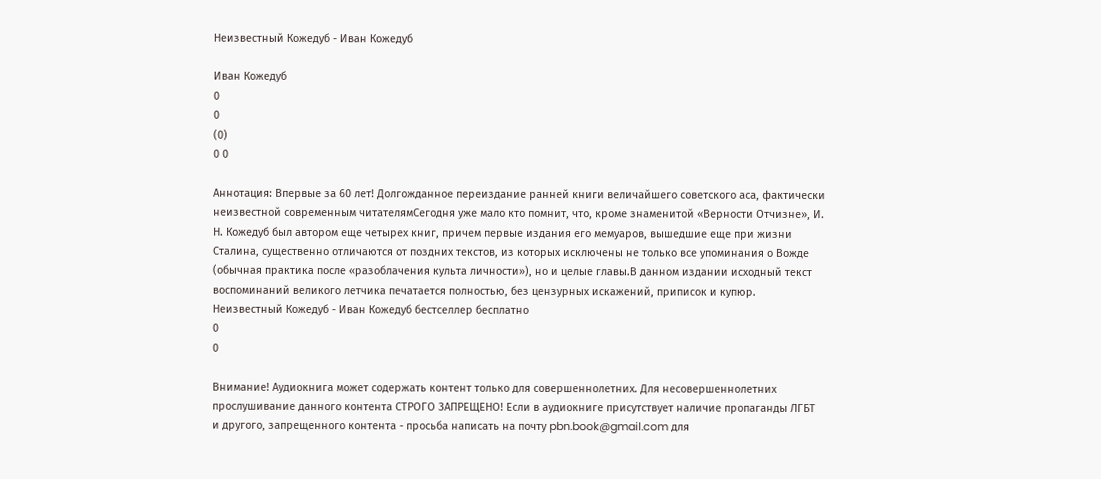Неизвестный Кожедуб - Иван Кожедуб

Иван Кожедуб
0
0
(0)
0 0

Аннотация: Впервые за 60 лет! Долгожданное переиздание ранней книги величайшего советского аса, фактически неизвестной современным читателямСегодня уже мало кто помнит, что, кроме знаменитой «Верности Отчизне», И. Н. Кожедуб был автором еще четырех книг, причем первые издания его мемуаров, вышедшие еще при жизни Сталина, существенно отличаются от поздних текстов, из которых исключены не только все упоминания о Вожде (обычная практика после «разоблачения культа личности»), но и целые главы.В данном издании исходный текст воспоминаний великого летчика печатается полностью, без цензурных искажений, приписок и купюр.
Неизвестный Кожедуб - Иван Кожедуб бестселлер бесплатно
0
0

Внимание! Аудиокнига может содержать контент только для совершеннолетних. Для несовершеннолетних прослушивание данного контента СТРОГО ЗАПРЕЩЕНО! Если в аудиокниге присутствует наличие пропаганды ЛГБТ и другого, запрещенного контента - просьба написать на почту pbn.book@gmail.com для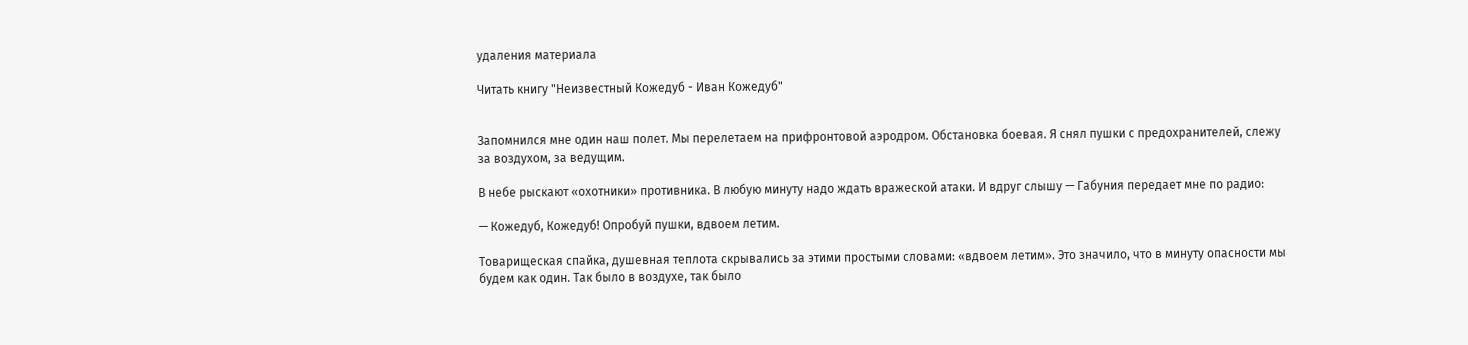удаления материала

Читать книгу "Неизвестный Кожедуб - Иван Кожедуб"


Запомнился мне один наш полет. Мы перелетаем на прифронтовой аэродром. Обстановка боевая. Я снял пушки с предохранителей, слежу за воздухом, за ведущим.

В небе рыскают «охотники» противника. В любую минуту надо ждать вражеской атаки. И вдруг слышу — Габуния передает мне по радио:

— Кожедуб, Кожедуб! Опробуй пушки, вдвоем летим.

Товарищеская спайка, душевная теплота скрывались за этими простыми словами: «вдвоем летим». Это значило, что в минуту опасности мы будем как один. Так было в воздухе, так было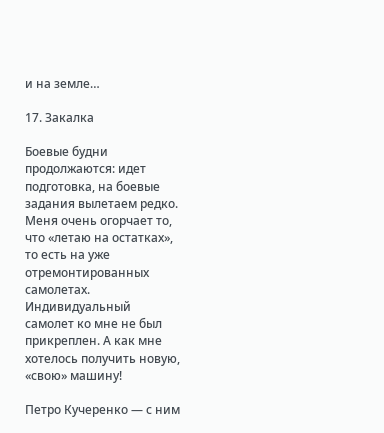и на земле…

17. Закалка

Боевые будни продолжаются: идет подготовка, на боевые задания вылетаем редко. Меня очень огорчает то, что «летаю на остатках», то есть на уже отремонтированных самолетах. Индивидуальный самолет ко мне не был прикреплен. А как мне хотелось получить новую, «свою» машину!

Петро Кучеренко — с ним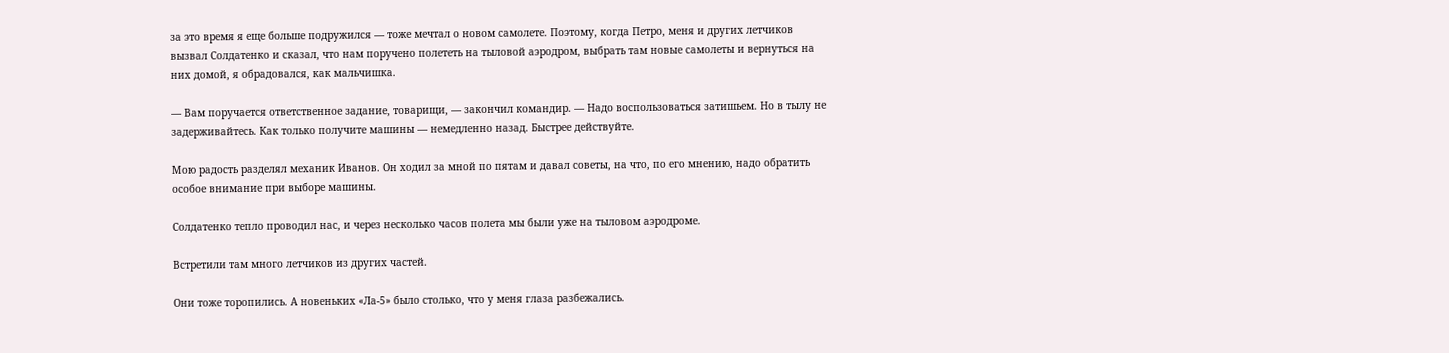за это время я еще больше подружился — тоже мечтал о новом самолете. Поэтому, когда Петро, меня и других летчиков вызвал Солдатенко и сказал, что нам поручено полететь на тыловой аэродром, выбрать там новые самолеты и вернуться на них домой, я обрадовался, как мальчишка.

— Вам поручается ответственное задание, товарищи, — закончил командир. — Надо воспользоваться затишьем. Но в тылу не задерживайтесь. Как только получите машины — немедленно назад. Быстрее действуйте.

Мою радость разделял механик Иванов. Он ходил за мной по пятам и давал советы, на что, по его мнению, надо обратить особое внимание при выборе машины.

Солдатенко тепло проводил нас, и через несколько часов полета мы были уже на тыловом аэродроме.

Встретили там много летчиков из других частей.

Они тоже торопились. А новеньких «Ла-5» было столько, что у меня глаза разбежались.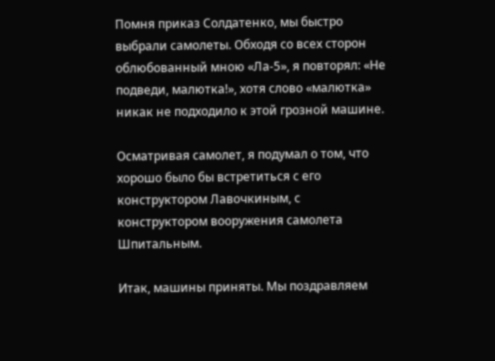Помня приказ Солдатенко, мы быстро выбрали самолеты. Обходя со всех сторон облюбованный мною «Ла-5», я повторял: «Не подведи, малютка!», хотя слово «малютка» никак не подходило к этой грозной машине.

Осматривая самолет, я подумал о том, что хорошо было бы встретиться с его конструктором Лавочкиным, с конструктором вооружения самолета Шпитальным.

Итак, машины приняты. Мы поздравляем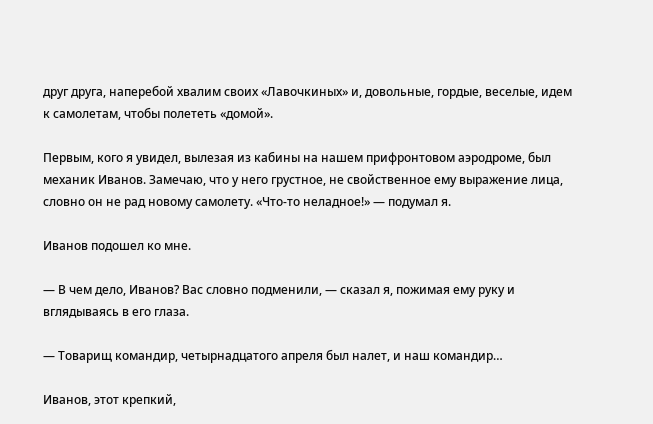друг друга, наперебой хвалим своих «Лавочкиных» и, довольные, гордые, веселые, идем к самолетам, чтобы полететь «домой».

Первым, кого я увидел, вылезая из кабины на нашем прифронтовом аэродроме, был механик Иванов. Замечаю, что у него грустное, не свойственное ему выражение лица, словно он не рад новому самолету. «Что-то неладное!» — подумал я.

Иванов подошел ко мне.

— В чем дело, Иванов? Вас словно подменили, — сказал я, пожимая ему руку и вглядываясь в его глаза.

— Товарищ командир, четырнадцатого апреля был налет, и наш командир…

Иванов, этот крепкий,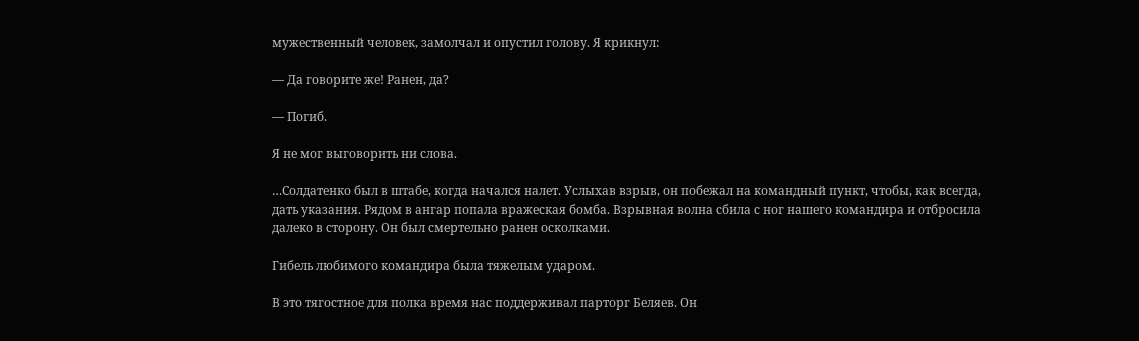мужественный человек, замолчал и опустил голову. Я крикнул:

— Да говорите же! Ранен, да?

— Погиб.

Я не мог выговорить ни слова.

…Солдатенко был в штабе, когда начался налет. Услыхав взрыв, он побежал на командный пункт, чтобы, как всегда, дать указания. Рядом в ангар попала вражеская бомба. Взрывная волна сбила с ног нашего командира и отбросила далеко в сторону. Он был смертельно ранен осколками.

Гибель любимого командира была тяжелым ударом.

В это тягостное для полка время нас поддерживал парторг Беляев. Он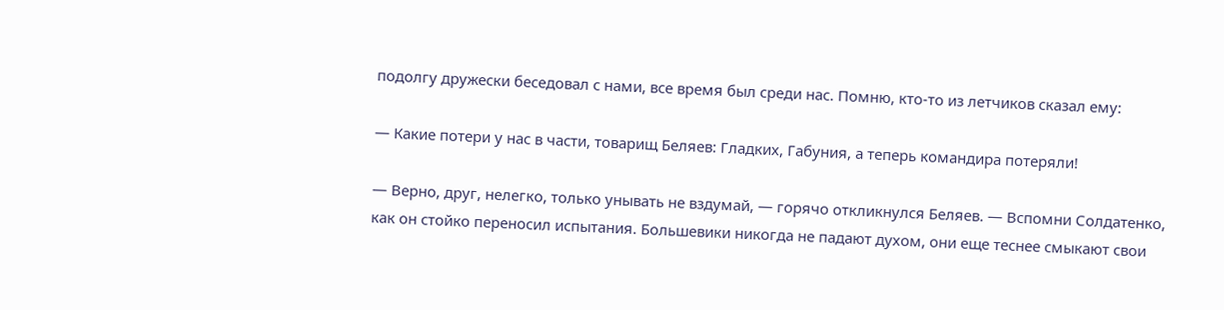подолгу дружески беседовал с нами, все время был среди нас. Помню, кто-то из летчиков сказал ему:

— Какие потери у нас в части, товарищ Беляев: Гладких, Габуния, а теперь командира потеряли!

— Верно, друг, нелегко, только унывать не вздумай, — горячо откликнулся Беляев. — Вспомни Солдатенко, как он стойко переносил испытания. Большевики никогда не падают духом, они еще теснее смыкают свои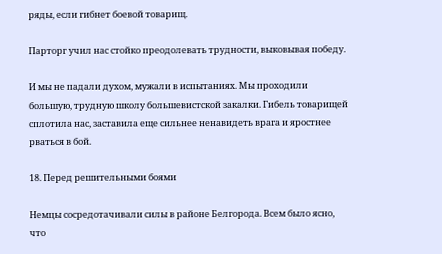ряды, если гибнет боевой товарищ.

Парторг учил нас стойко преодолевать трудности, выковывая победу.

И мы не падали духом, мужали в испытаниях. Мы проходили большую, трудную школу большевистской закалки. Гибель товарищей сплотила нас, заставила еще сильнее ненавидеть врага и яростнее рваться в бой.

18. Перед решительными боями

Немцы сосредотачивали силы в районе Белгорода. Всем было ясно, что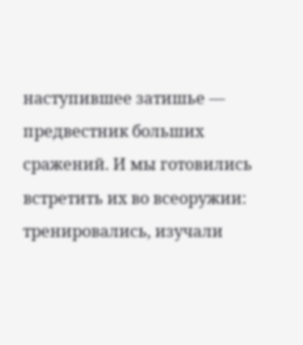наступившее затишье — предвестник больших сражений. И мы готовились встретить их во всеоружии: тренировались, изучали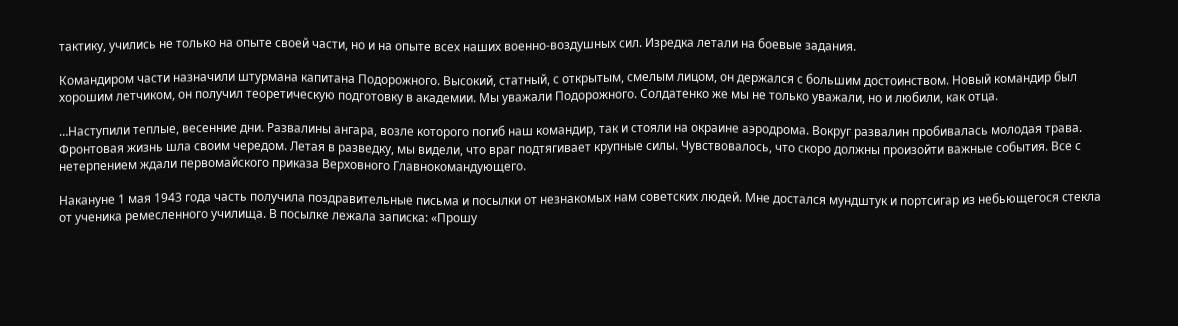тактику, учились не только на опыте своей части, но и на опыте всех наших военно-воздушных сил. Изредка летали на боевые задания.

Командиром части назначили штурмана капитана Подорожного. Высокий, статный, с открытым, смелым лицом, он держался с большим достоинством. Новый командир был хорошим летчиком, он получил теоретическую подготовку в академии. Мы уважали Подорожного. Солдатенко же мы не только уважали, но и любили, как отца.

…Наступили теплые, весенние дни. Развалины ангара, возле которого погиб наш командир, так и стояли на окраине аэродрома. Вокруг развалин пробивалась молодая трава. Фронтовая жизнь шла своим чередом. Летая в разведку, мы видели, что враг подтягивает крупные силы. Чувствовалось, что скоро должны произойти важные события. Все с нетерпением ждали первомайского приказа Верховного Главнокомандующего.

Накануне 1 мая 1943 года часть получила поздравительные письма и посылки от незнакомых нам советских людей. Мне достался мундштук и портсигар из небьющегося стекла от ученика ремесленного училища. В посылке лежала записка: «Прошу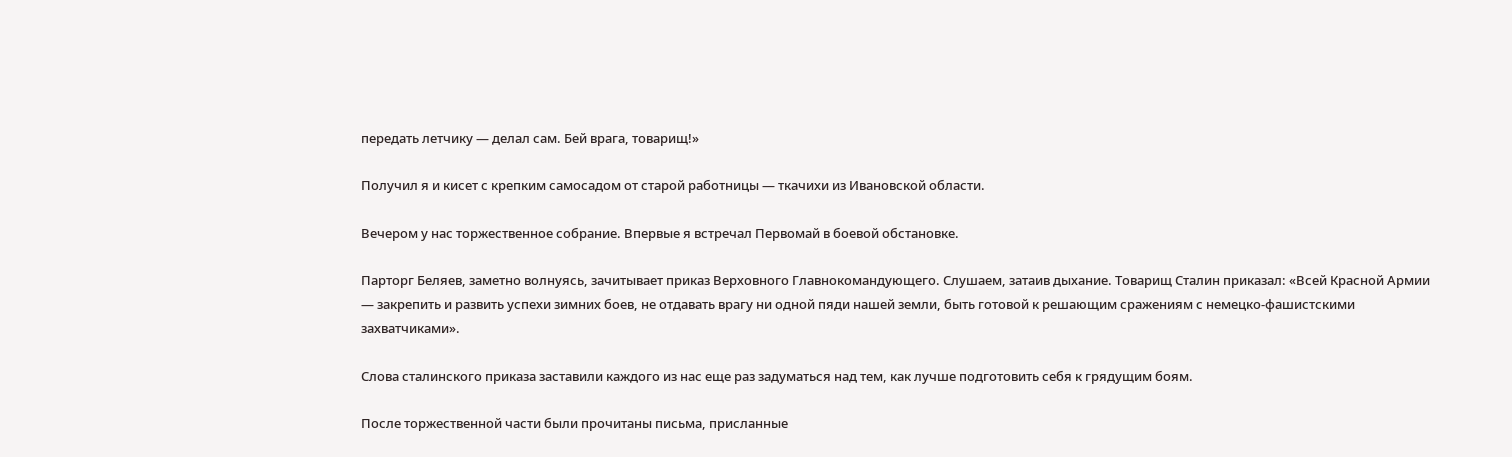передать летчику — делал сам. Бей врага, товарищ!»

Получил я и кисет с крепким самосадом от старой работницы — ткачихи из Ивановской области.

Вечером у нас торжественное собрание. Впервые я встречал Первомай в боевой обстановке.

Парторг Беляев, заметно волнуясь, зачитывает приказ Верховного Главнокомандующего. Слушаем, затаив дыхание. Товарищ Сталин приказал: «Всей Красной Армии — закрепить и развить успехи зимних боев, не отдавать врагу ни одной пяди нашей земли, быть готовой к решающим сражениям с немецко-фашистскими захватчиками».

Слова сталинского приказа заставили каждого из нас еще раз задуматься над тем, как лучше подготовить себя к грядущим боям.

После торжественной части были прочитаны письма, присланные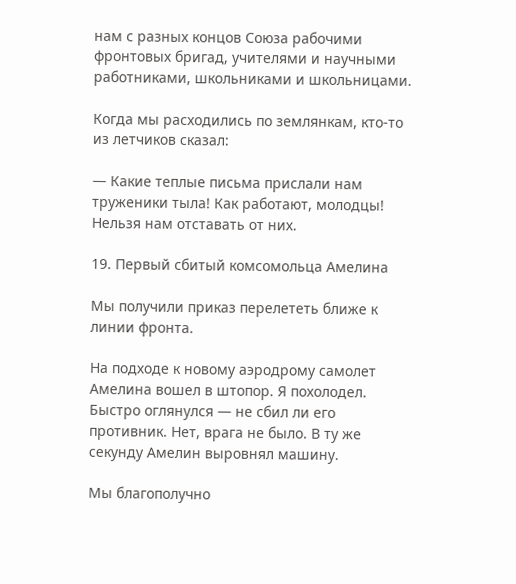нам с разных концов Союза рабочими фронтовых бригад, учителями и научными работниками, школьниками и школьницами.

Когда мы расходились по землянкам, кто-то из летчиков сказал:

— Какие теплые письма прислали нам труженики тыла! Как работают, молодцы! Нельзя нам отставать от них.

19. Первый сбитый комсомольца Амелина

Мы получили приказ перелететь ближе к линии фронта.

На подходе к новому аэродрому самолет Амелина вошел в штопор. Я похолодел. Быстро оглянулся — не сбил ли его противник. Нет, врага не было. В ту же секунду Амелин выровнял машину.

Мы благополучно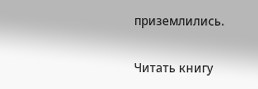приземлились.

Читать книгу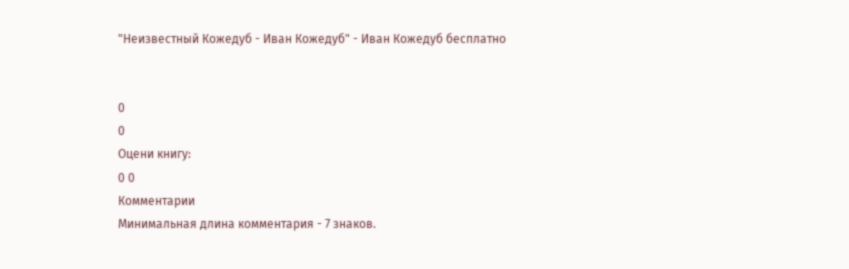"Неизвестный Кожедуб - Иван Кожедуб" - Иван Кожедуб бесплатно


0
0
Оцени книгу:
0 0
Комментарии
Минимальная длина комментария - 7 знаков.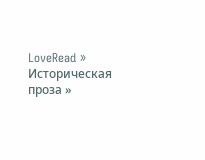LoveRead » Историческая проза »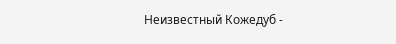Неизвестный Кожедуб -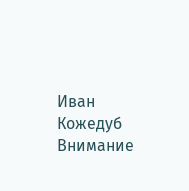Иван Кожедуб
Внимание